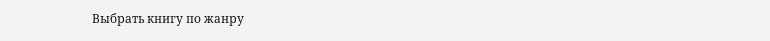Выбрать книгу по жанру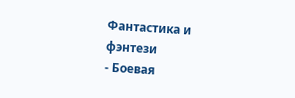Фантастика и фэнтези
- Боевая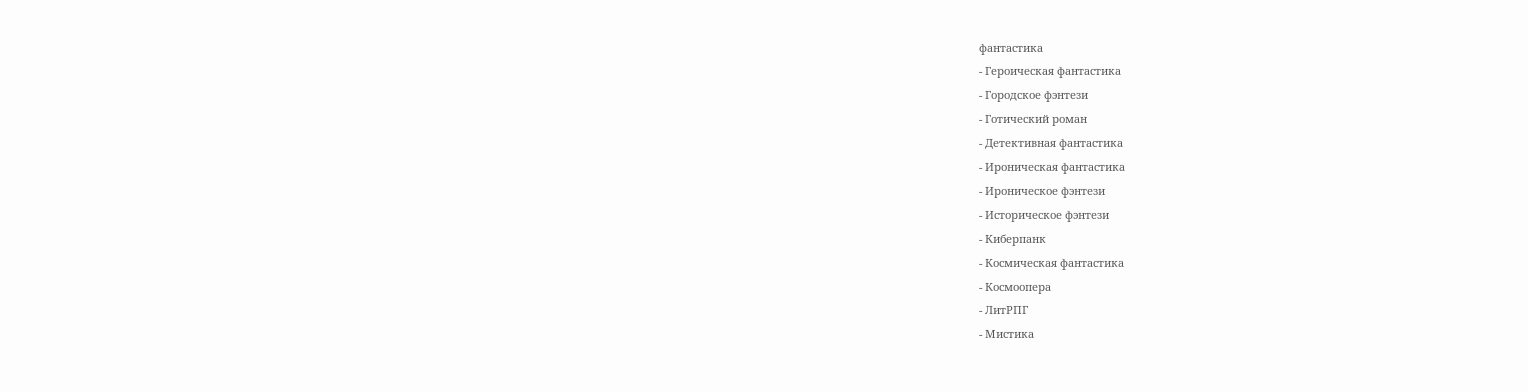фантастика
- Героическая фантастика
- Городское фэнтези
- Готический роман
- Детективная фантастика
- Ироническая фантастика
- Ироническое фэнтези
- Историческое фэнтези
- Киберпанк
- Космическая фантастика
- Космоопера
- ЛитРПГ
- Мистика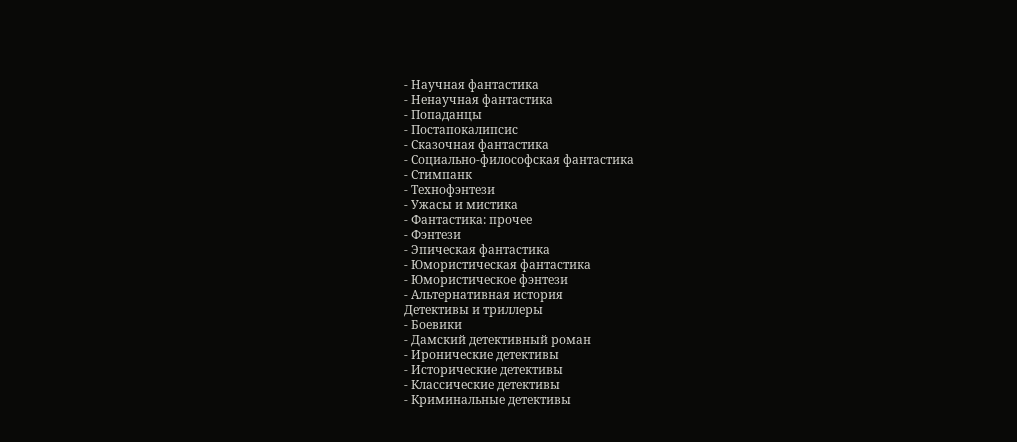- Научная фантастика
- Ненаучная фантастика
- Попаданцы
- Постапокалипсис
- Сказочная фантастика
- Социально-философская фантастика
- Стимпанк
- Технофэнтези
- Ужасы и мистика
- Фантастика: прочее
- Фэнтези
- Эпическая фантастика
- Юмористическая фантастика
- Юмористическое фэнтези
- Альтернативная история
Детективы и триллеры
- Боевики
- Дамский детективный роман
- Иронические детективы
- Исторические детективы
- Классические детективы
- Криминальные детективы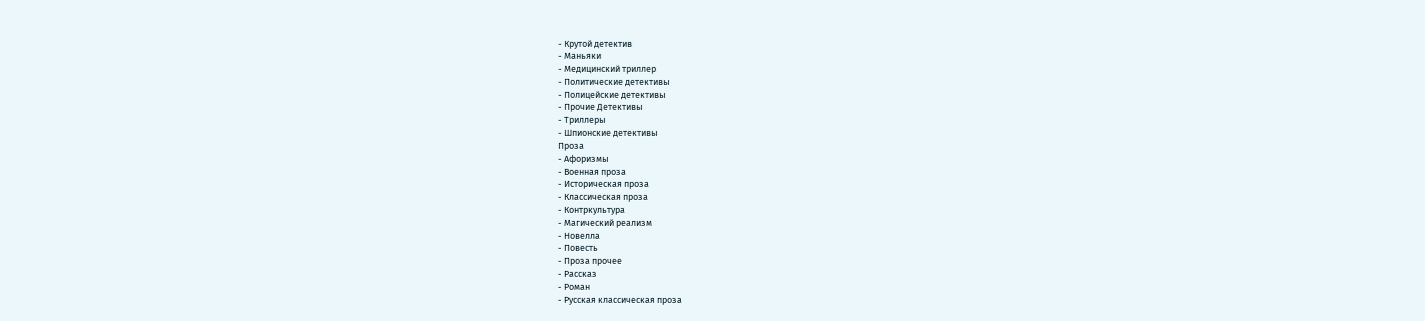- Крутой детектив
- Маньяки
- Медицинский триллер
- Политические детективы
- Полицейские детективы
- Прочие Детективы
- Триллеры
- Шпионские детективы
Проза
- Афоризмы
- Военная проза
- Историческая проза
- Классическая проза
- Контркультура
- Магический реализм
- Новелла
- Повесть
- Проза прочее
- Рассказ
- Роман
- Русская классическая проза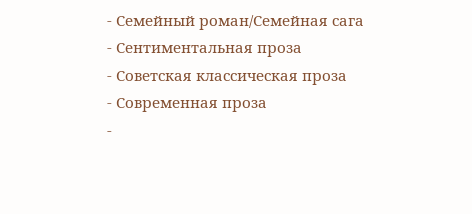- Семейный роман/Семейная сага
- Сентиментальная проза
- Советская классическая проза
- Современная проза
-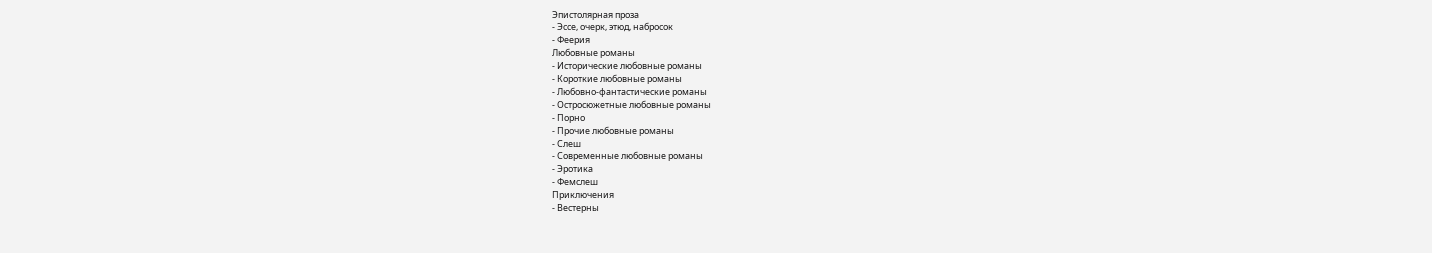Эпистолярная проза
- Эссе, очерк, этюд, набросок
- Феерия
Любовные романы
- Исторические любовные романы
- Короткие любовные романы
- Любовно-фантастические романы
- Остросюжетные любовные романы
- Порно
- Прочие любовные романы
- Слеш
- Современные любовные романы
- Эротика
- Фемслеш
Приключения
- Вестерны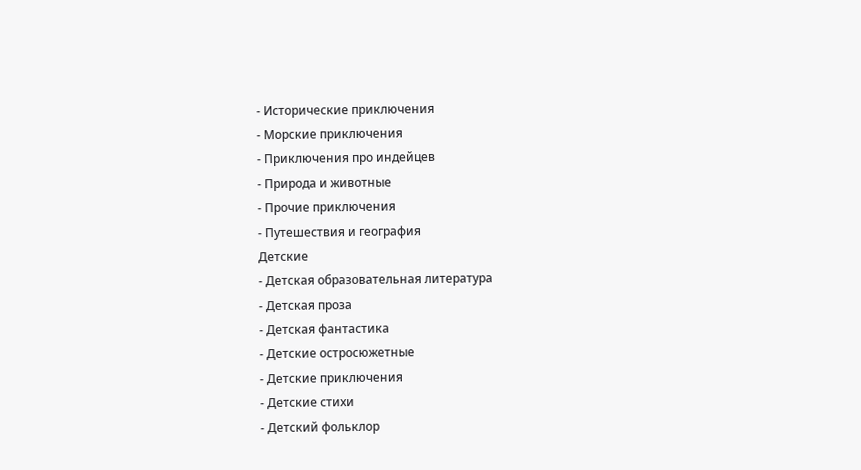- Исторические приключения
- Морские приключения
- Приключения про индейцев
- Природа и животные
- Прочие приключения
- Путешествия и география
Детские
- Детская образовательная литература
- Детская проза
- Детская фантастика
- Детские остросюжетные
- Детские приключения
- Детские стихи
- Детский фольклор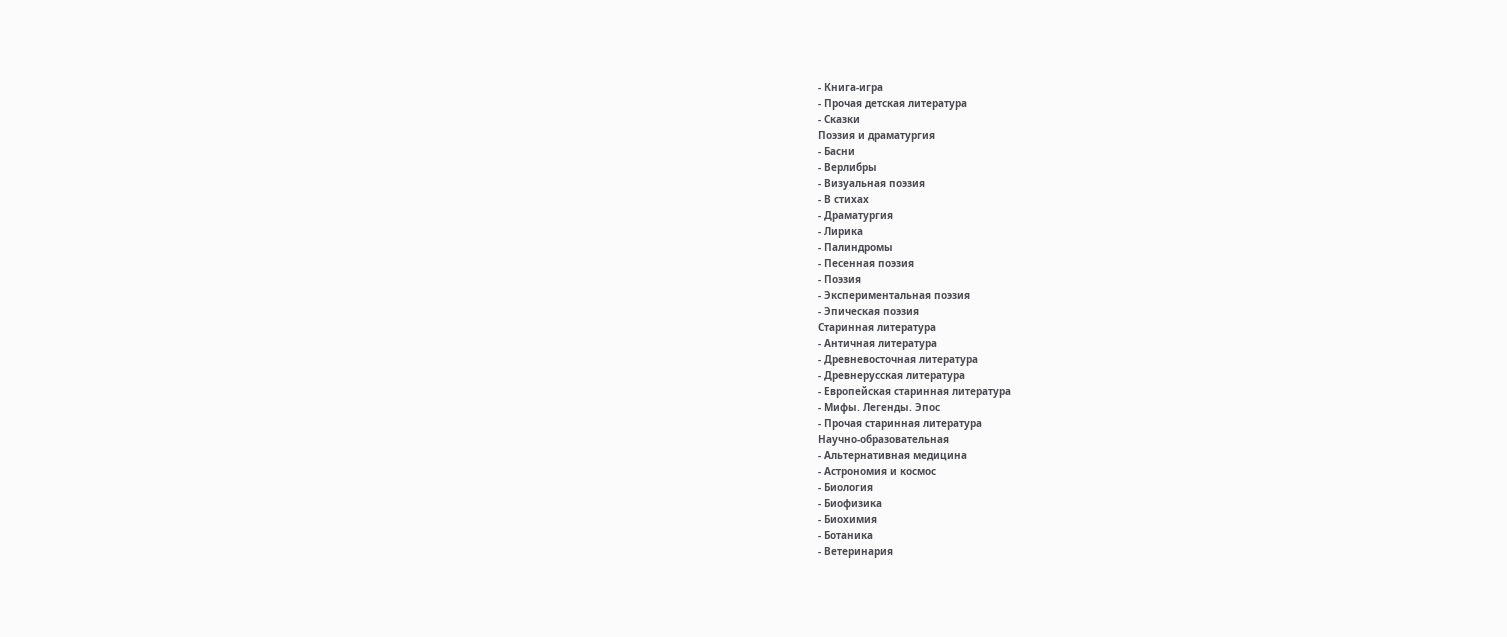- Книга-игра
- Прочая детская литература
- Сказки
Поэзия и драматургия
- Басни
- Верлибры
- Визуальная поэзия
- В стихах
- Драматургия
- Лирика
- Палиндромы
- Песенная поэзия
- Поэзия
- Экспериментальная поэзия
- Эпическая поэзия
Старинная литература
- Античная литература
- Древневосточная литература
- Древнерусская литература
- Европейская старинная литература
- Мифы. Легенды. Эпос
- Прочая старинная литература
Научно-образовательная
- Альтернативная медицина
- Астрономия и космос
- Биология
- Биофизика
- Биохимия
- Ботаника
- Ветеринария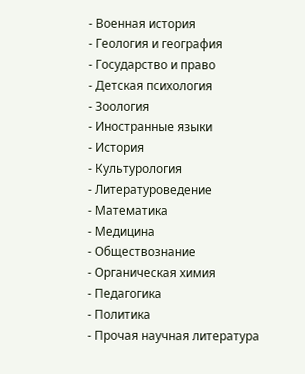- Военная история
- Геология и география
- Государство и право
- Детская психология
- Зоология
- Иностранные языки
- История
- Культурология
- Литературоведение
- Математика
- Медицина
- Обществознание
- Органическая химия
- Педагогика
- Политика
- Прочая научная литература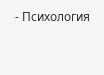- Психология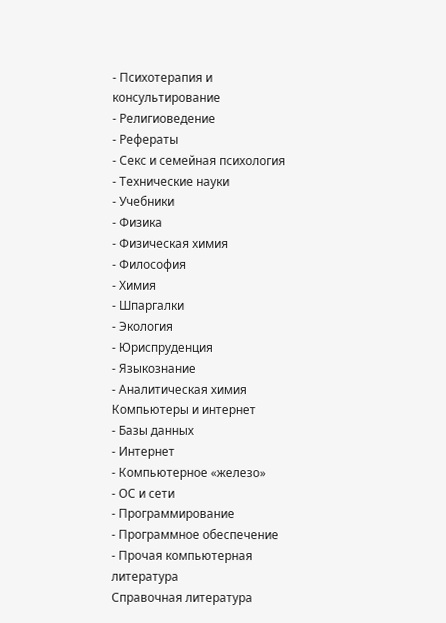- Психотерапия и консультирование
- Религиоведение
- Рефераты
- Секс и семейная психология
- Технические науки
- Учебники
- Физика
- Физическая химия
- Философия
- Химия
- Шпаргалки
- Экология
- Юриспруденция
- Языкознание
- Аналитическая химия
Компьютеры и интернет
- Базы данных
- Интернет
- Компьютерное «железо»
- ОС и сети
- Программирование
- Программное обеспечение
- Прочая компьютерная литература
Справочная литература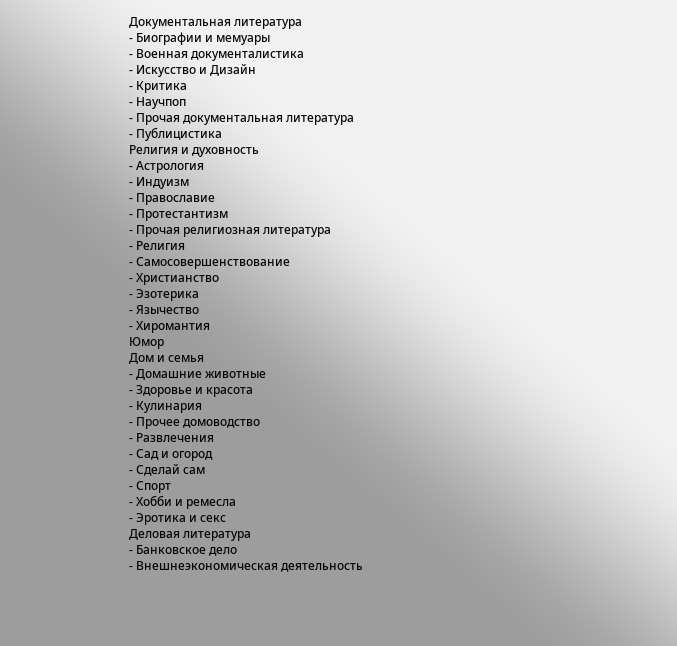Документальная литература
- Биографии и мемуары
- Военная документалистика
- Искусство и Дизайн
- Критика
- Научпоп
- Прочая документальная литература
- Публицистика
Религия и духовность
- Астрология
- Индуизм
- Православие
- Протестантизм
- Прочая религиозная литература
- Религия
- Самосовершенствование
- Христианство
- Эзотерика
- Язычество
- Хиромантия
Юмор
Дом и семья
- Домашние животные
- Здоровье и красота
- Кулинария
- Прочее домоводство
- Развлечения
- Сад и огород
- Сделай сам
- Спорт
- Хобби и ремесла
- Эротика и секс
Деловая литература
- Банковское дело
- Внешнеэкономическая деятельность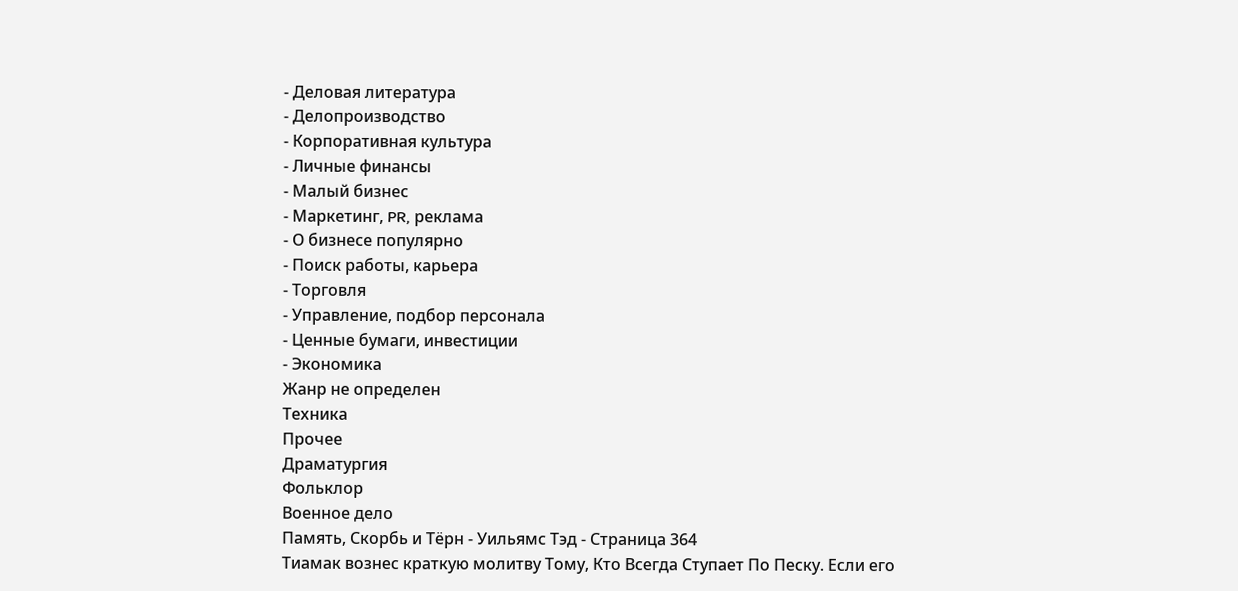- Деловая литература
- Делопроизводство
- Корпоративная культура
- Личные финансы
- Малый бизнес
- Маркетинг, PR, реклама
- О бизнесе популярно
- Поиск работы, карьера
- Торговля
- Управление, подбор персонала
- Ценные бумаги, инвестиции
- Экономика
Жанр не определен
Техника
Прочее
Драматургия
Фольклор
Военное дело
Память, Скорбь и Тёрн - Уильямс Тэд - Страница 364
Тиамак вознес краткую молитву Тому, Кто Всегда Ступает По Песку. Если его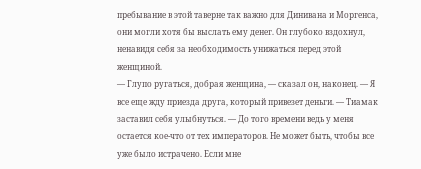пребывание в этой таверне так важно для Динивана и Моргенса, они могли хотя бы выслать ему денег. Он глубоко вздохнул, ненавидя себя за необходимость унижаться перед этой женщиной.
— Глупо ругаться, добрая женщина, — сказал он, наконец. — Я все еще жду приезда друга, который привезет деньги. — Тиамак заставил себя улыбнуться. — До того времени ведь у меня остается кое-что от тех императоров. Не может быть, чтобы все уже было истрачено. Если мне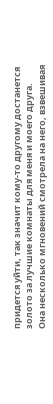придется уйти, так значит кому-то другому достанется золото за лучшие комнаты для меня и моего друга.
Она несколько мгновений смотрела на него, взвешивая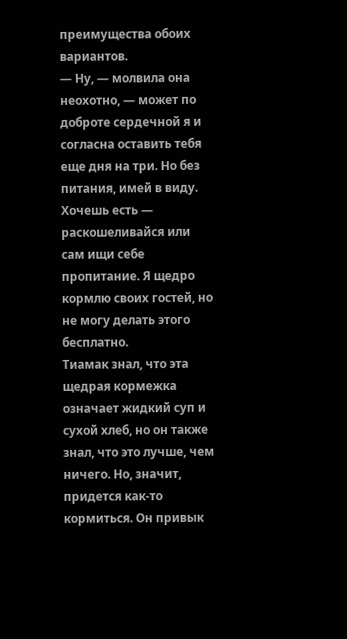преимущества обоих вариантов.
— Ну, — молвила она неохотно, — может по доброте сердечной я и согласна оставить тебя еще дня на три. Но без питания, имей в виду. Хочешь есть — раскошеливайся или сам ищи себе пропитание. Я щедро кормлю своих гостей, но не могу делать этого бесплатно.
Тиамак знал, что эта щедрая кормежка означает жидкий суп и сухой хлеб, но он также знал, что это лучше, чем ничего. Но, значит, придется как-то кормиться. Он привык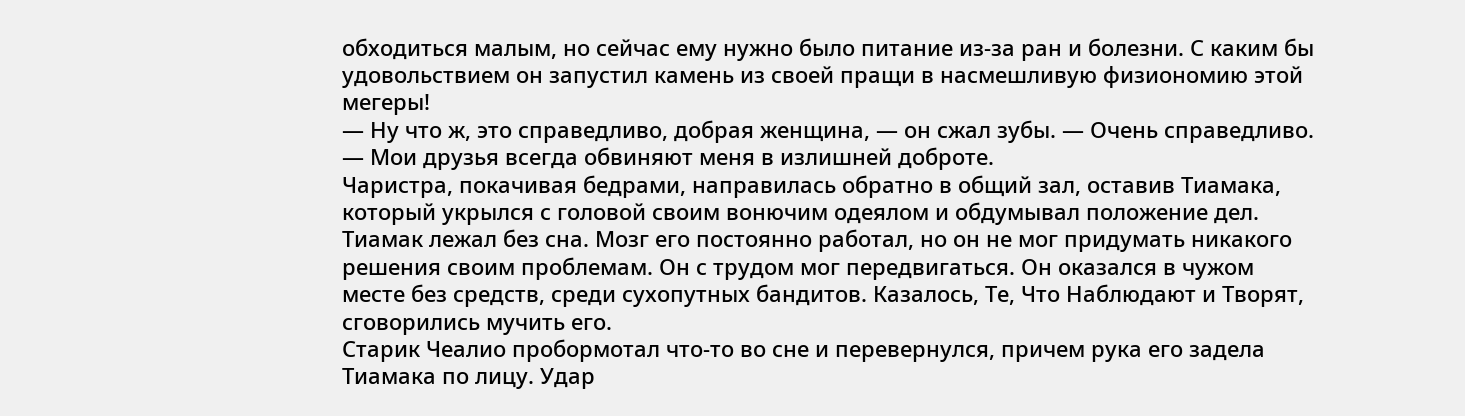обходиться малым, но сейчас ему нужно было питание из-за ран и болезни. С каким бы удовольствием он запустил камень из своей пращи в насмешливую физиономию этой мегеры!
— Ну что ж, это справедливо, добрая женщина, — он сжал зубы. — Очень справедливо.
— Мои друзья всегда обвиняют меня в излишней доброте.
Чаристра, покачивая бедрами, направилась обратно в общий зал, оставив Тиамака, который укрылся с головой своим вонючим одеялом и обдумывал положение дел.
Тиамак лежал без сна. Мозг его постоянно работал, но он не мог придумать никакого решения своим проблемам. Он с трудом мог передвигаться. Он оказался в чужом месте без средств, среди сухопутных бандитов. Казалось, Те, Что Наблюдают и Творят, сговорились мучить его.
Старик Чеалио пробормотал что-то во сне и перевернулся, причем рука его задела Тиамака по лицу. Удар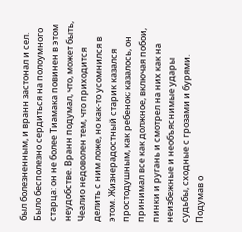был болезненным, и вранн застонал и сел. Было бесполезно сердиться на полоумного старца: он не более Тиамака повинен в этом неудобстве. Вранн подумал, что, может быть, Чеалио недоволен тем, что приходится делить с ним ложе, но как-то усомнился в этом. Жизнерадостный старик казался простодушным, как ребенок; казалось, он принимал все как должное, включая побои, пинки и ругань и смотрел на них как на неизбежные и необъяснимые удары судьбы, сходные с грозами и бурями.
Подумав о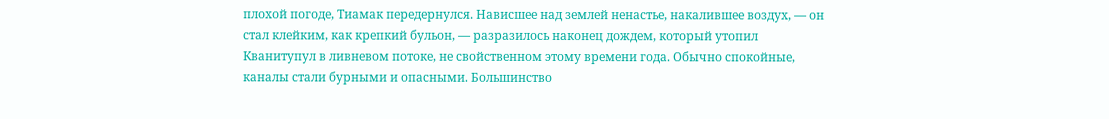плохой погоде, Тиамак передернулся. Нависшее над землей ненастье, накалившее воздух, — он стал клейким, как крепкий бульон, — разразилось наконец дождем, который утопил Кванитупул в ливневом потоке, не свойственном этому времени года. Обычно спокойные, каналы стали бурными и опасными. Большинство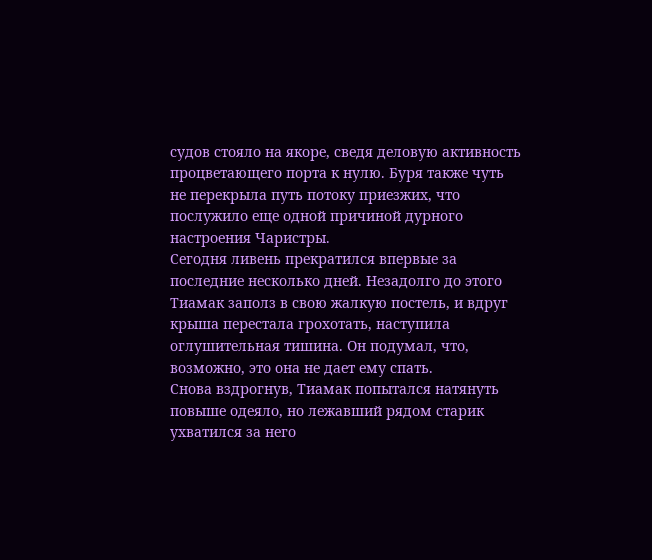судов стояло на якоре, сведя деловую активность процветающего порта к нулю. Буря также чуть не перекрыла путь потоку приезжих, что послужило еще одной причиной дурного настроения Чаристры.
Сегодня ливень прекратился впервые за последние несколько дней. Незадолго до этого Тиамак заполз в свою жалкую постель, и вдруг крыша перестала грохотать, наступила оглушительная тишина. Он подумал, что, возможно, это она не дает ему спать.
Снова вздрогнув, Тиамак попытался натянуть повыше одеяло, но лежавший рядом старик ухватился за него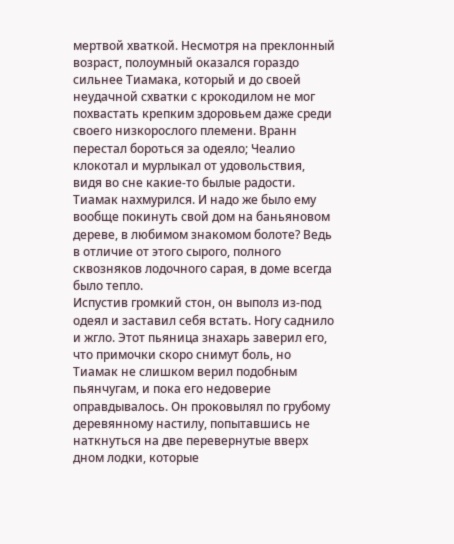мертвой хваткой. Несмотря на преклонный возраст, полоумный оказался гораздо сильнее Тиамака, который и до своей неудачной схватки с крокодилом не мог похвастать крепким здоровьем даже среди своего низкорослого племени. Вранн перестал бороться за одеяло; Чеалио клокотал и мурлыкал от удовольствия, видя во сне какие-то былые радости. Тиамак нахмурился. И надо же было ему вообще покинуть свой дом на баньяновом дереве, в любимом знакомом болоте? Ведь в отличие от этого сырого, полного сквозняков лодочного сарая, в доме всегда было тепло.
Испустив громкий стон, он выполз из-под одеял и заставил себя встать. Ногу саднило и жгло. Этот пьяница знахарь заверил его, что примочки скоро снимут боль, но Тиамак не слишком верил подобным пьянчугам, и пока его недоверие оправдывалось. Он проковылял по грубому деревянному настилу, попытавшись не наткнуться на две перевернутые вверх дном лодки, которые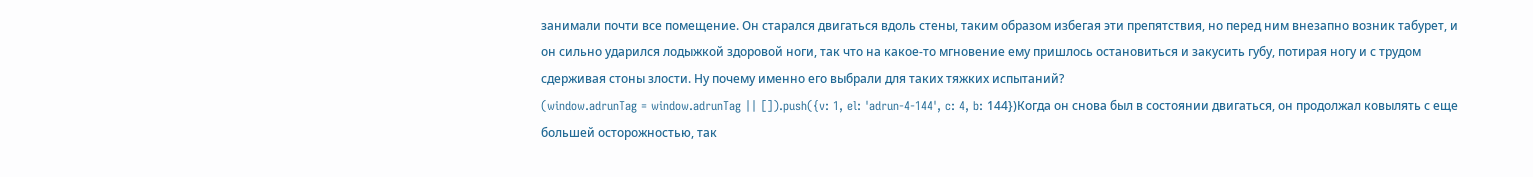занимали почти все помещение. Он старался двигаться вдоль стены, таким образом избегая эти препятствия, но перед ним внезапно возник табурет, и он сильно ударился лодыжкой здоровой ноги, так что на какое-то мгновение ему пришлось остановиться и закусить губу, потирая ногу и с трудом сдерживая стоны злости. Ну почему именно его выбрали для таких тяжких испытаний?
(window.adrunTag = window.adrunTag || []).push({v: 1, el: 'adrun-4-144', c: 4, b: 144})Когда он снова был в состоянии двигаться, он продолжал ковылять с еще большей осторожностью, так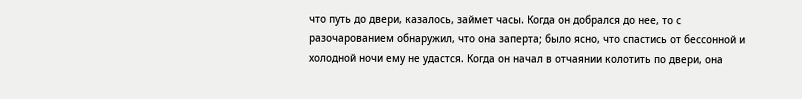что путь до двери, казалось, займет часы. Когда он добрался до нее, то с разочарованием обнаружил, что она заперта; было ясно, что спастись от бессонной и холодной ночи ему не удастся. Когда он начал в отчаянии колотить по двери, она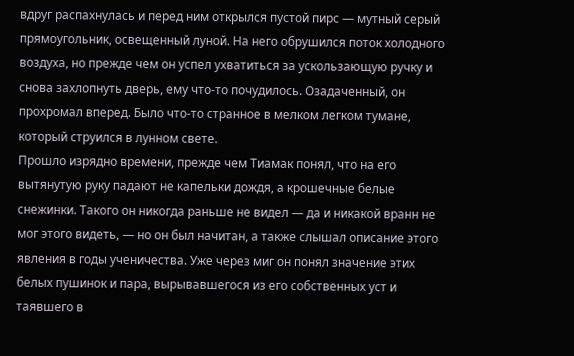вдруг распахнулась и перед ним открылся пустой пирс — мутный серый прямоугольник, освещенный луной. На него обрушился поток холодного воздуха, но прежде чем он успел ухватиться за ускользающую ручку и снова захлопнуть дверь, ему что-то почудилось. Озадаченный, он прохромал вперед. Было что-то странное в мелком легком тумане, который струился в лунном свете.
Прошло изрядно времени, прежде чем Тиамак понял, что на его вытянутую руку падают не капельки дождя, а крошечные белые снежинки. Такого он никогда раньше не видел — да и никакой вранн не мог этого видеть, — но он был начитан, а также слышал описание этого явления в годы ученичества. Уже через миг он понял значение этих белых пушинок и пара, вырывавшегося из его собственных уст и таявшего в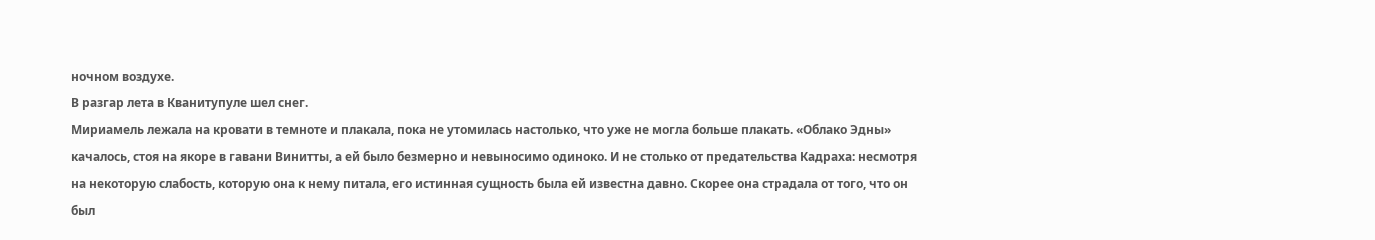ночном воздухе.
В разгар лета в Кванитупуле шел снег.
Мириамель лежала на кровати в темноте и плакала, пока не утомилась настолько, что уже не могла больше плакать. «Облако Эдны» качалось, стоя на якоре в гавани Винитты, а ей было безмерно и невыносимо одиноко. И не столько от предательства Кадраха: несмотря на некоторую слабость, которую она к нему питала, его истинная сущность была ей известна давно. Скорее она страдала от того, что он был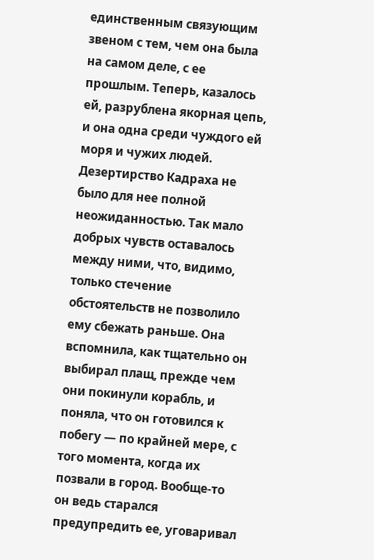единственным связующим звеном с тем, чем она была на самом деле, с ее прошлым. Теперь, казалось ей, разрублена якорная цепь, и она одна среди чуждого ей моря и чужих людей.
Дезертирство Кадраха не было для нее полной неожиданностью. Так мало добрых чувств оставалось между ними, что, видимо, только стечение обстоятельств не позволило ему сбежать раньше. Она вспомнила, как тщательно он выбирал плащ, прежде чем они покинули корабль, и поняла, что он готовился к побегу — по крайней мере, с того момента, когда их позвали в город. Вообще-то он ведь старался предупредить ее, уговаривал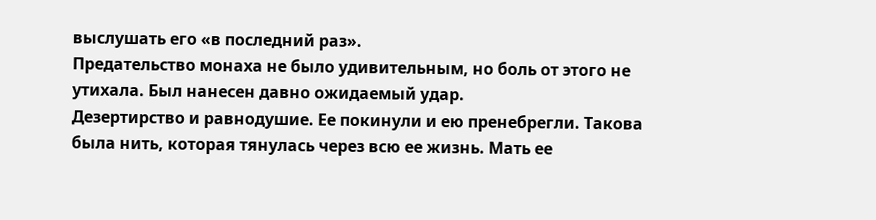выслушать его «в последний раз».
Предательство монаха не было удивительным, но боль от этого не утихала. Был нанесен давно ожидаемый удар.
Дезертирство и равнодушие. Ее покинули и ею пренебрегли. Такова была нить, которая тянулась через всю ее жизнь. Мать ее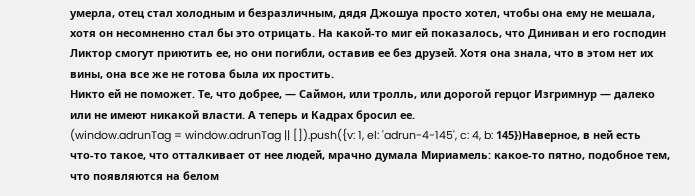умерла, отец стал холодным и безразличным, дядя Джошуа просто хотел, чтобы она ему не мешала, хотя он несомненно стал бы это отрицать. На какой-то миг ей показалось, что Диниван и его господин Ликтор смогут приютить ее, но они погибли, оставив ее без друзей. Хотя она знала, что в этом нет их вины, она все же не готова была их простить.
Никто ей не поможет. Те, что добрее, — Саймон, или тролль, или дорогой герцог Изгримнур — далеко или не имеют никакой власти. А теперь и Кадрах бросил ее.
(window.adrunTag = window.adrunTag || []).push({v: 1, el: 'adrun-4-145', c: 4, b: 145})Наверное, в ней есть что-то такое, что отталкивает от нее людей, мрачно думала Мириамель: какое-то пятно, подобное тем, что появляются на белом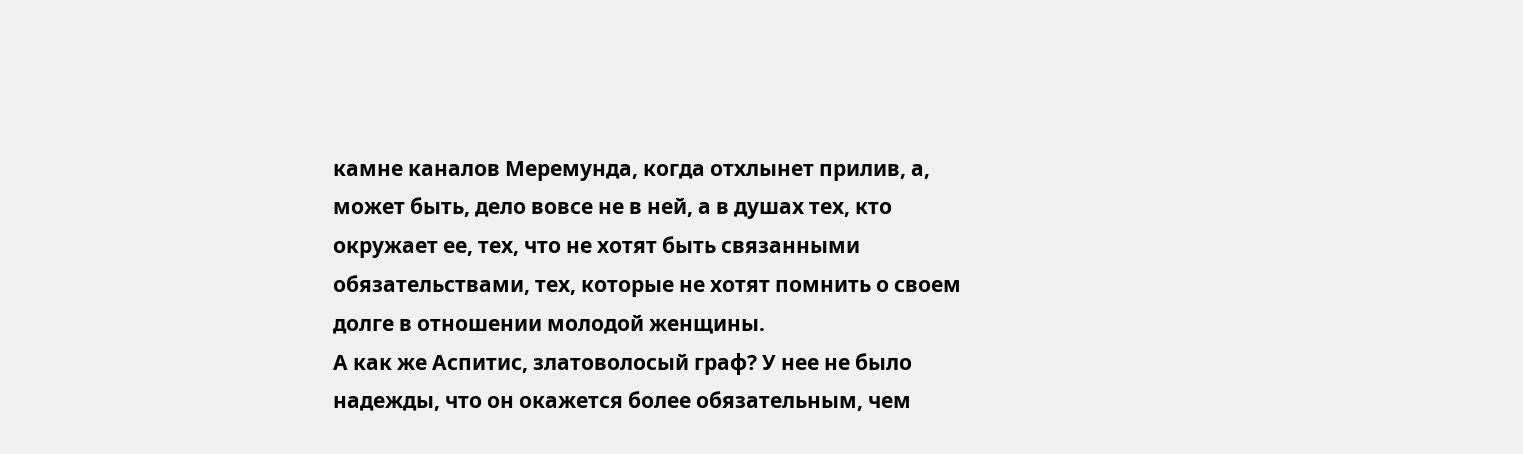камне каналов Меремунда, когда отхлынет прилив, а, может быть, дело вовсе не в ней, а в душах тех, кто окружает ее, тех, что не хотят быть связанными обязательствами, тех, которые не хотят помнить о своем долге в отношении молодой женщины.
А как же Аспитис, златоволосый граф? У нее не было надежды, что он окажется более обязательным, чем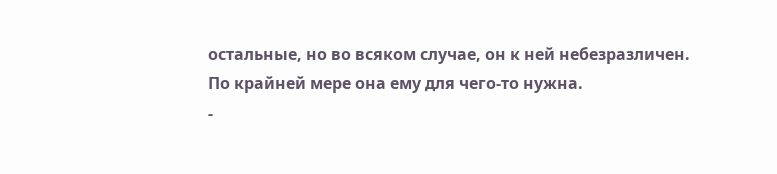остальные, но во всяком случае, он к ней небезразличен. По крайней мере она ему для чего-то нужна.
-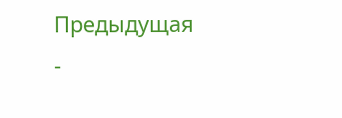Предыдущая
-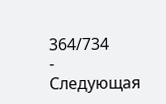364/734
- Следующая